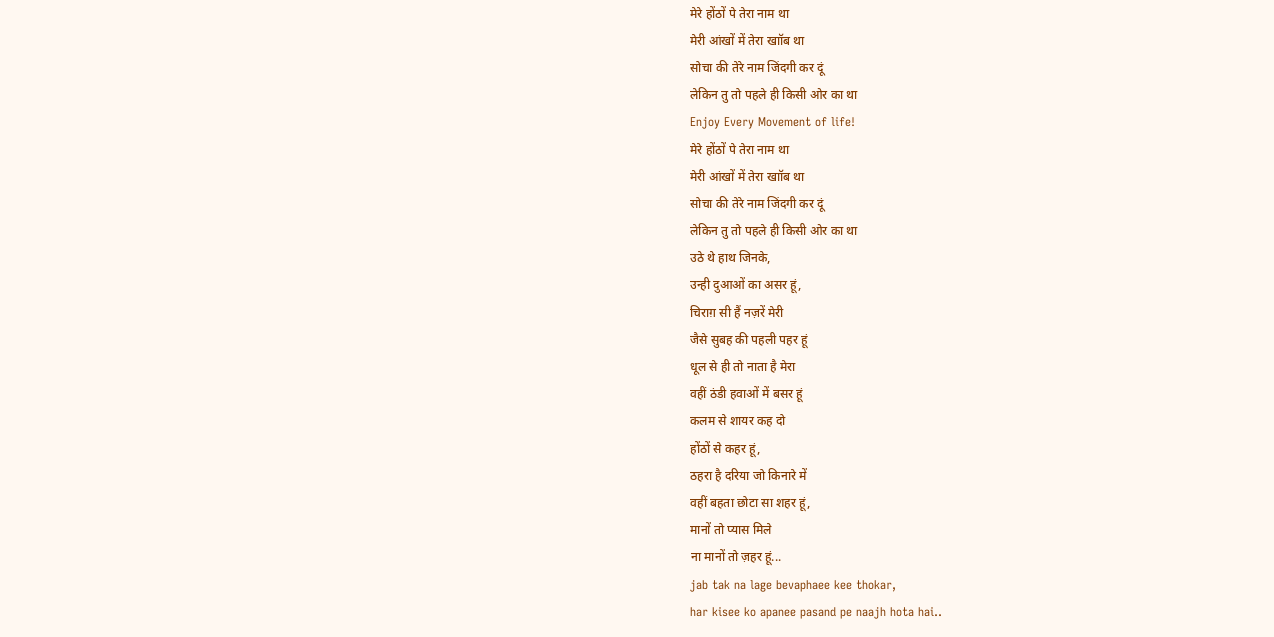मेरे होंठों पे तेरा नाम था
मेरी आंखों में तेरा खाॉब था
सोचा की तेरे नाम जिंदगी कर दूं
लेकिन तु तो पहले ही किसी ओर का था
Enjoy Every Movement of life!
मेरे होंठों पे तेरा नाम था
मेरी आंखों में तेरा खाॉब था
सोचा की तेरे नाम जिंदगी कर दूं
लेकिन तु तो पहले ही किसी ओर का था
उठे थे हाथ जिनके,
उन्ही दुआओं का असर हूं,
चिराग़ सी हैं नज़रें मेरी
जैसे सुबह की पहली पहर हूं
धूल से ही तो नाता है मेरा
वहीं ठंडी हवाओं में बसर हूं
कलम से शायर कह दो
होंठों से कहर हूं,
ठहरा है दरिया जो किनारे में
वहीं बहता छोटा सा शहर हूं,
मानों तो प्यास मिले
ना मानों तो ज़हर हूं...
jab tak na lage bevaphaee kee thokar,
har kisee ko apanee pasand pe naajh hota hai..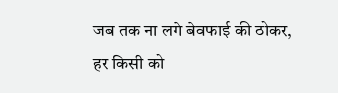जब तक ना लगे बेवफाई की ठोकर,
हर किसी को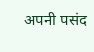अपनी पसंद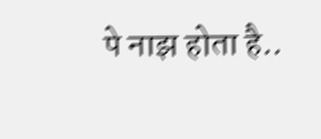पे नाझ होता है..